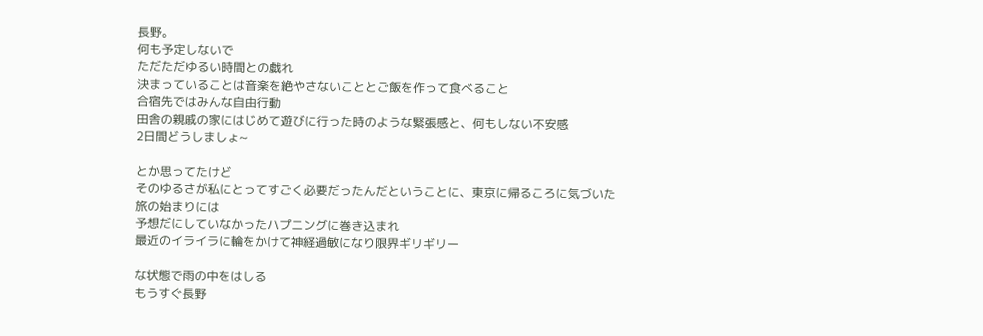長野。
何も予定しないで
ただただゆるい時間との戯れ
決まっていることは音楽を絶やさないこととご飯を作って食べること
合宿先ではみんな自由行動
田舎の親戚の家にはじめて遊びに行った時のような緊張感と、何もしない不安感
2日間どうしましょ~

とか思ってたけど
そのゆるさが私にとってすごく必要だったんだということに、東京に帰るころに気づいた
旅の始まりには
予想だにしていなかったハプニングに巻き込まれ
最近のイライラに輪をかけて神経過敏になり限界ギリギリー

な状態で雨の中をはしる
もうすぐ長野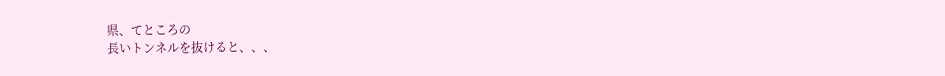県、てところの
長いトンネルを抜けると、、、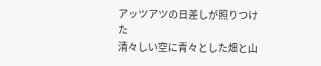アッツアツの日差しが照りつけた
清々しい空に青々とした畑と山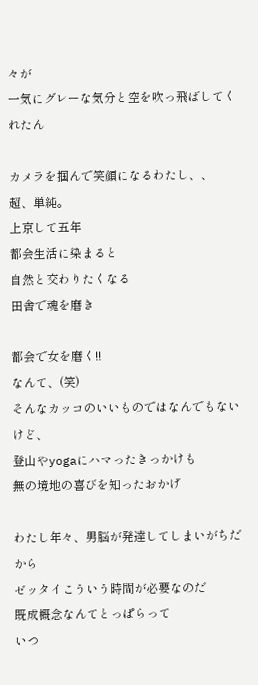々が
一気にグレーな気分と空を吹っ飛ばしてくれたん

カメラを掴んで笑顔になるわたし、、
超、単純。
上京して五年
都会生活に染まると
自然と交わりたくなる
田舎で魂を磨き

都会で女を磨く!!
なんて、(笑)
そんなカッコのいいものではなんでもないけど、
登山やyogaにハマったきっかけも
無の境地の喜びを知ったおかげ

わたし年々、男脳が発達してしまいがちだから
ゼッタイこういう時間が必要なのだ
既成概念なんてとっぱらって
いつ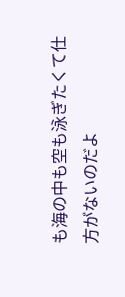も海の中も空も泳ぎたくて仕方がないのだよ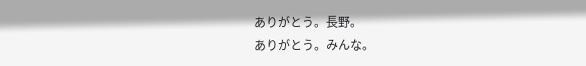ありがとう。長野。
ありがとう。みんな。